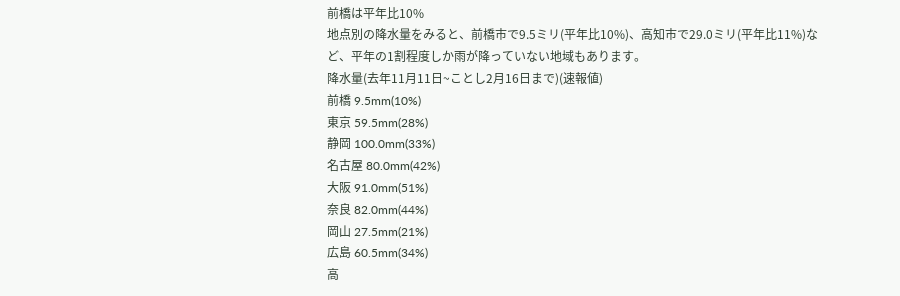前橋は平年比10%
地点別の降水量をみると、前橋市で9.5ミリ(平年比10%)、高知市で29.0ミリ(平年比11%)など、平年の1割程度しか雨が降っていない地域もあります。
降水量(去年11月11日~ことし2月16日まで)(速報値)
前橋 9.5mm(10%)
東京 59.5mm(28%)
静岡 100.0mm(33%)
名古屋 80.0mm(42%)
大阪 91.0mm(51%)
奈良 82.0mm(44%)
岡山 27.5mm(21%)
広島 60.5mm(34%)
高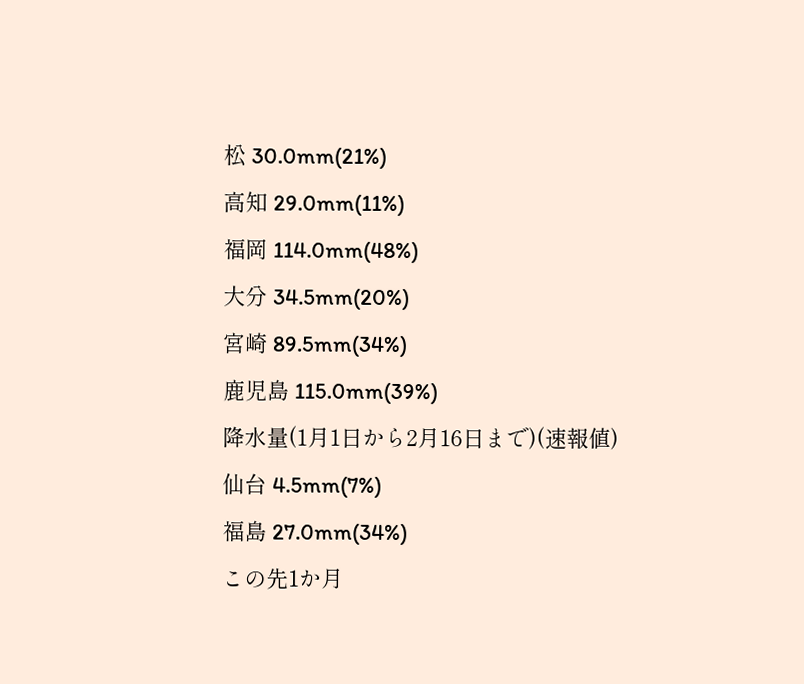松 30.0mm(21%)
高知 29.0mm(11%)
福岡 114.0mm(48%)
大分 34.5mm(20%)
宮崎 89.5mm(34%)
鹿児島 115.0mm(39%)
降水量(1月1日から2月16日まで)(速報値)
仙台 4.5mm(7%)
福島 27.0mm(34%)
この先1か月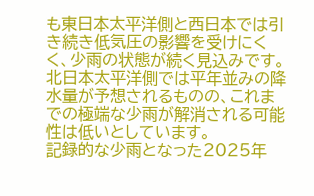も東日本太平洋側と西日本では引き続き低気圧の影響を受けにくく、少雨の状態が続く見込みです。
北日本太平洋側では平年並みの降水量が予想されるものの、これまでの極端な少雨が解消される可能性は低いとしています。
記録的な少雨となった2025年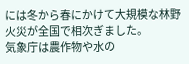には冬から春にかけて大規模な林野火災が全国で相次ぎました。
気象庁は農作物や水の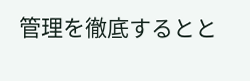管理を徹底するとと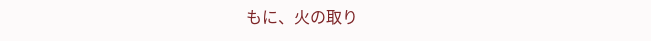もに、火の取り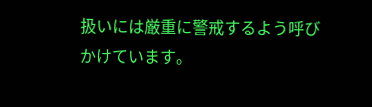扱いには厳重に警戒するよう呼びかけています。